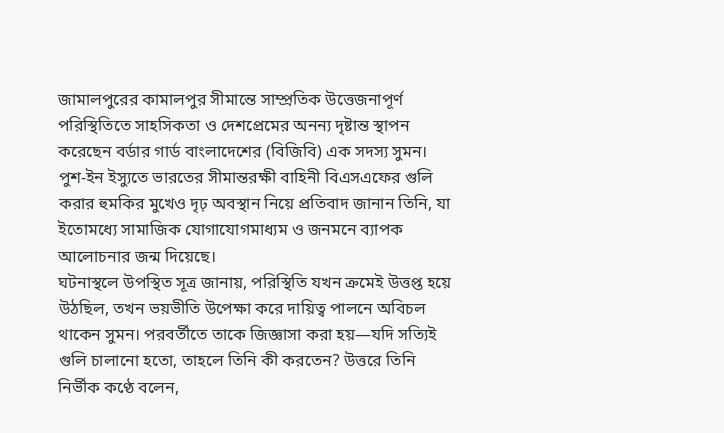জামালপুরের কামালপুর সীমান্তে সাম্প্রতিক উত্তেজনাপূর্ণ পরিস্থিতিতে সাহসিকতা ও দেশপ্রেমের অনন্য দৃষ্টান্ত স্থাপন করেছেন বর্ডার গার্ড বাংলাদেশের (বিজিবি) এক সদস্য সুমন। পুশ-ইন ইস্যুতে ভারতের সীমান্তরক্ষী বাহিনী বিএসএফের গুলি করার হুমকির মুখেও দৃঢ় অবস্থান নিয়ে প্রতিবাদ জানান তিনি, যা ইতোমধ্যে সামাজিক যোগাযোগমাধ্যম ও জনমনে ব্যাপক আলোচনার জন্ম দিয়েছে।
ঘটনাস্থলে উপস্থিত সূত্র জানায়, পরিস্থিতি যখন ক্রমেই উত্তপ্ত হয়ে উঠছিল, তখন ভয়ভীতি উপেক্ষা করে দায়িত্ব পালনে অবিচল থাকেন সুমন। পরবর্তীতে তাকে জিজ্ঞাসা করা হয়—যদি সত্যিই গুলি চালানো হতো, তাহলে তিনি কী করতেন? উত্তরে তিনি নির্ভীক কণ্ঠে বলেন,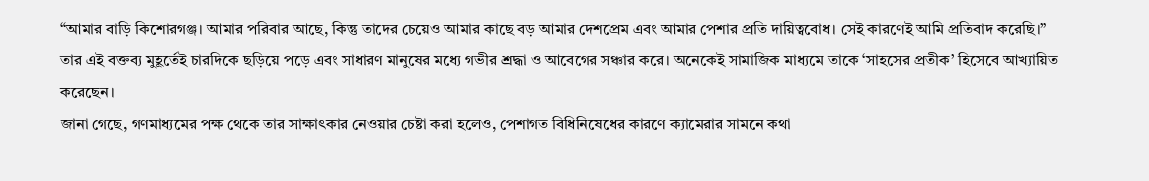“আমার বাড়ি কিশোরগঞ্জ। আমার পরিবার আছে, কিন্তু তাদের চেয়েও আমার কাছে বড় আমার দেশপ্রেম এবং আমার পেশার প্রতি দায়িত্ববোধ। সেই কারণেই আমি প্রতিবাদ করেছি।”
তার এই বক্তব্য মুহূর্তেই চারদিকে ছড়িয়ে পড়ে এবং সাধারণ মানুষের মধ্যে গভীর শ্রদ্ধা ও আবেগের সঞ্চার করে। অনেকেই সামাজিক মাধ্যমে তাকে ‘সাহসের প্রতীক’ হিসেবে আখ্যায়িত করেছেন।
জানা গেছে, গণমাধ্যমের পক্ষ থেকে তার সাক্ষাৎকার নেওয়ার চেষ্টা করা হলেও, পেশাগত বিধিনিষেধের কারণে ক্যামেরার সামনে কথা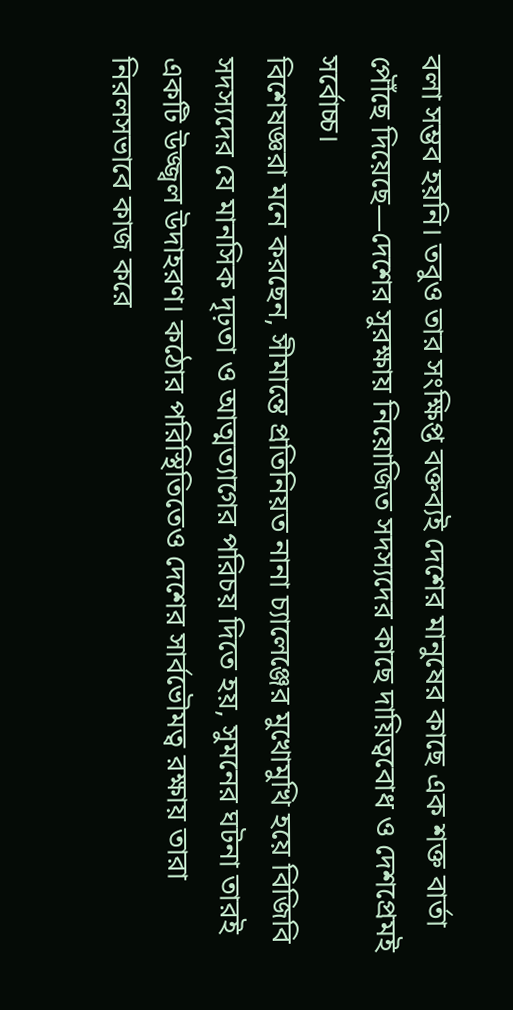বলা সম্ভব হয়নি। তবুও তার সংক্ষিপ্ত বক্তব্যই দেশের মানুষের কাছে এক শক্ত বার্তা পৌঁছে দিয়েছে—দেশের সুরক্ষায় নিয়োজিত সদস্যদের কাছে দায়িত্ববোধ ও দেশপ্রেমই সর্বোচ্চ।
বিশেষজ্ঞরা মনে করছেন, সীমান্তে প্রতিনিয়ত নানা চ্যালেঞ্জের মুখোমুখি হয়ে বিজিবি সদস্যদের যে মানসিক দৃঢ়তা ও আত্মত্যাগের পরিচয় দিতে হয়, সুমনের ঘটনা তারই একটি উজ্জ্বল উদাহরণ। কঠোর পরিস্থিতিতেও দেশের সার্বভৌমত্ব রক্ষায় তারা নিরলসভাবে কাজ করে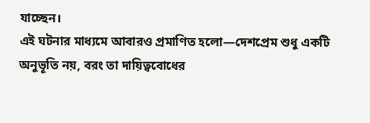যাচ্ছেন।
এই ঘটনার মাধ্যমে আবারও প্রমাণিত হলো—দেশপ্রেম শুধু একটি অনুভূতি নয়, বরং তা দায়িত্ববোধের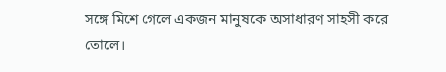সঙ্গে মিশে গেলে একজন মানুষকে অসাধারণ সাহসী করে তোলে।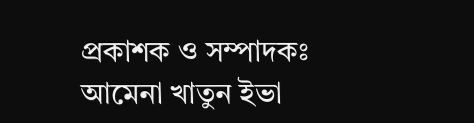প্রকাশক ও সম্পাদকঃ আমেনা খাতুন ইভা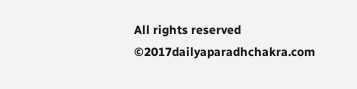All rights reserved ©2017dailyaparadhchakra.com